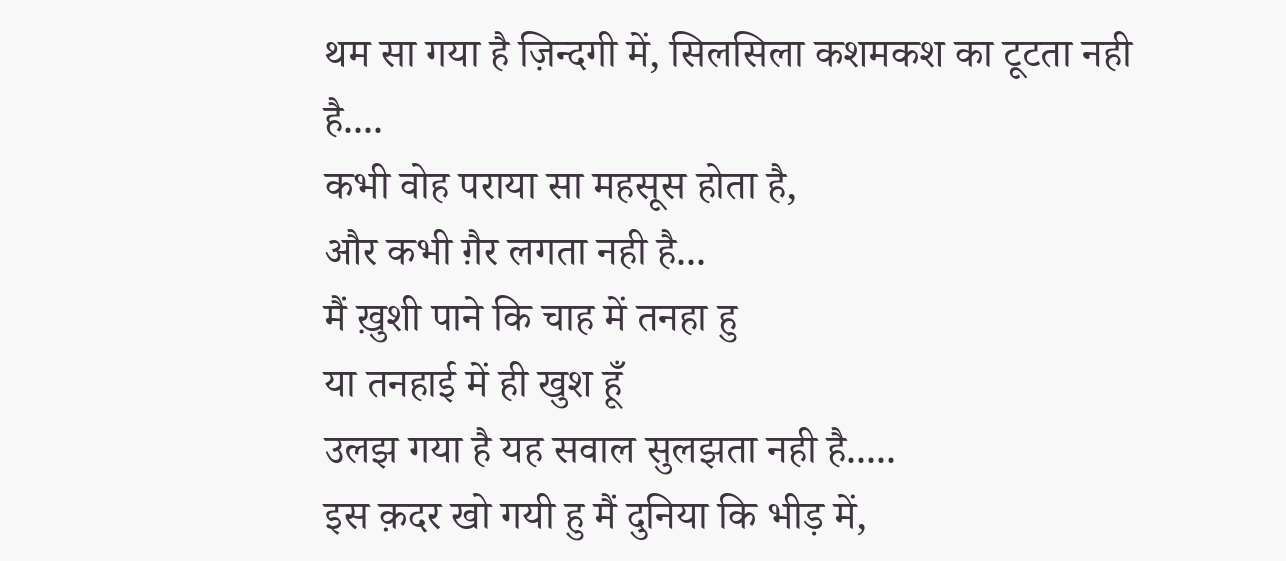थम सा गया है ज़िन्दगी में, सिलसिला कशमकश का टूटता नही है....
कभी वोह पराया सा महसूस होता है,
और कभी ग़ैर लगता नही है...
मैं ख़ुशी पाने कि चाह में तनहा हु
या तनहाई में ही खुश हूँ
उलझ गया है यह सवाल सुलझता नही है.....
इस क़दर खो गयी हु मैं दुनिया कि भीड़ में,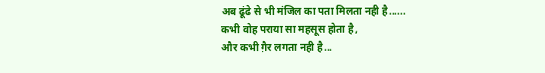अब ढूंढे से भी मंजिल का पता मिलता नही है......
कभी वोह पराया सा महसूस होता है,
और कभी ग़ैर लगता नही है...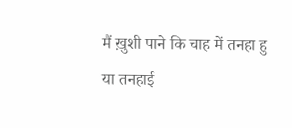मैं ख़ुशी पाने कि चाह में तनहा हु
या तनहाई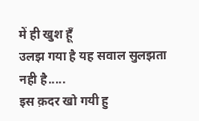में ही खुश हूँ
उलझ गया है यह सवाल सुलझता नही है.....
इस क़दर खो गयी हु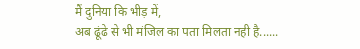मैं दुनिया कि भीड़ में,
अब ढूंढे से भी मंजिल का पता मिलता नही है......